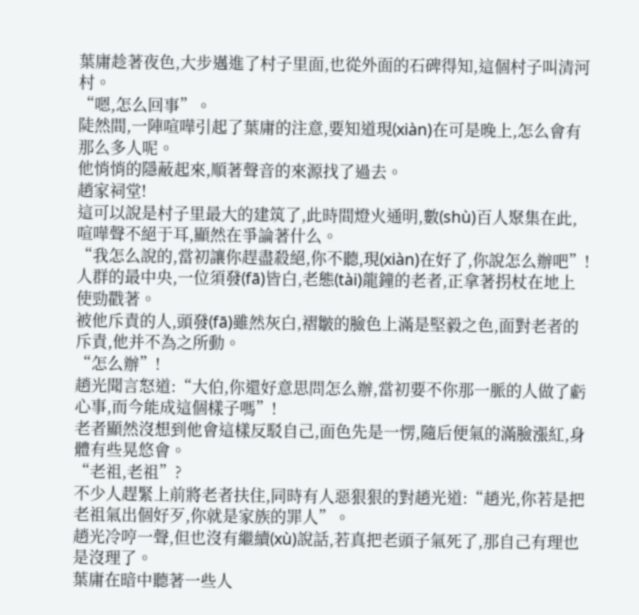葉庸趁著夜色,大步邁進了村子里面,也從外面的石碑得知,這個村子叫清河村。
“嗯,怎么回事”。
陡然間,一陣喧嘩引起了葉庸的注意,要知道現(xiàn)在可是晚上,怎么會有那么多人呢。
他悄悄的隱蔽起來,順著聲音的來源找了過去。
趙家祠堂!
這可以說是村子里最大的建筑了,此時間燈火通明,數(shù)百人聚集在此,喧嘩聲不絕于耳,顯然在爭論著什么。
“我怎么說的,當初讓你趕盡殺絕,你不聽,現(xiàn)在好了,你說怎么辦吧”!
人群的最中央,一位須發(fā)皆白,老態(tài)龍鐘的老者,正拿著拐杖在地上使勁戳著。
被他斥責的人,頭發(fā)雖然灰白,褶皺的臉色上滿是堅毅之色,面對老者的斥責,他并不為之所動。
“怎么辦”!
趙光聞言怒道:“大伯,你還好意思問怎么辦,當初要不你那一脈的人做了虧心事,而今能成這個樣子嗎”!
老者顯然沒想到他會這樣反駁自己,面色先是一愣,隨后便氣的滿臉漲紅,身體有些晃悠會。
“老祖,老祖”?
不少人趕緊上前將老者扶住,同時有人惡狠狠的對趙光道:“趙光,你若是把老祖氣出個好歹,你就是家族的罪人”。
趙光冷哼一聲,但也沒有繼續(xù)說話,若真把老頭子氣死了,那自己有理也是沒理了。
葉庸在暗中聽著一些人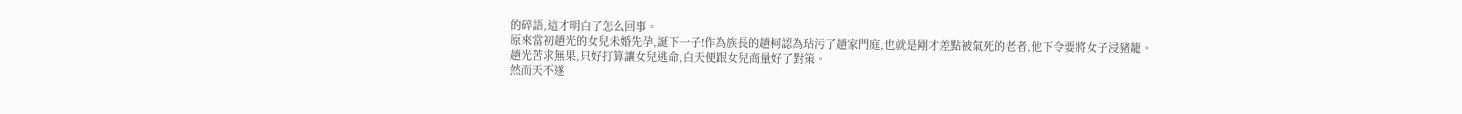的碎語,這才明白了怎么回事。
原來當初趙光的女兒未婚先孕,誕下一子!作為族長的趙柯認為玷污了趙家門庭,也就是剛才差點被氣死的老者,他下令要將女子浸豬籠。
趙光苦求無果,只好打算讓女兒逃命,白天便跟女兒商量好了對策。
然而天不遂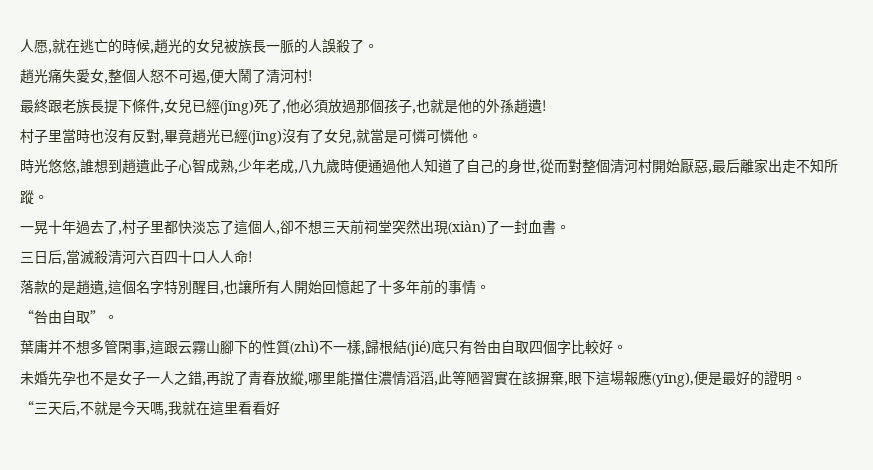人愿,就在逃亡的時候,趙光的女兒被族長一脈的人誤殺了。
趙光痛失愛女,整個人怒不可遏,便大鬧了清河村!
最終跟老族長提下條件,女兒已經(jīng)死了,他必須放過那個孩子,也就是他的外孫趙遺!
村子里當時也沒有反對,畢竟趙光已經(jīng)沒有了女兒,就當是可憐可憐他。
時光悠悠,誰想到趙遺此子心智成熟,少年老成,八九歲時便通過他人知道了自己的身世,從而對整個清河村開始厭惡,最后離家出走不知所蹤。
一晃十年過去了,村子里都快淡忘了這個人,卻不想三天前祠堂突然出現(xiàn)了一封血書。
三日后,當滅殺清河六百四十口人人命!
落款的是趙遺,這個名字特別醒目,也讓所有人開始回憶起了十多年前的事情。
“咎由自取”。
葉庸并不想多管閑事,這跟云霧山腳下的性質(zhì)不一樣,歸根結(jié)底只有咎由自取四個字比較好。
未婚先孕也不是女子一人之錯,再說了青春放縱,哪里能擋住濃情滔滔,此等陋習實在該摒棄,眼下這場報應(yīng),便是最好的證明。
“三天后,不就是今天嗎,我就在這里看看好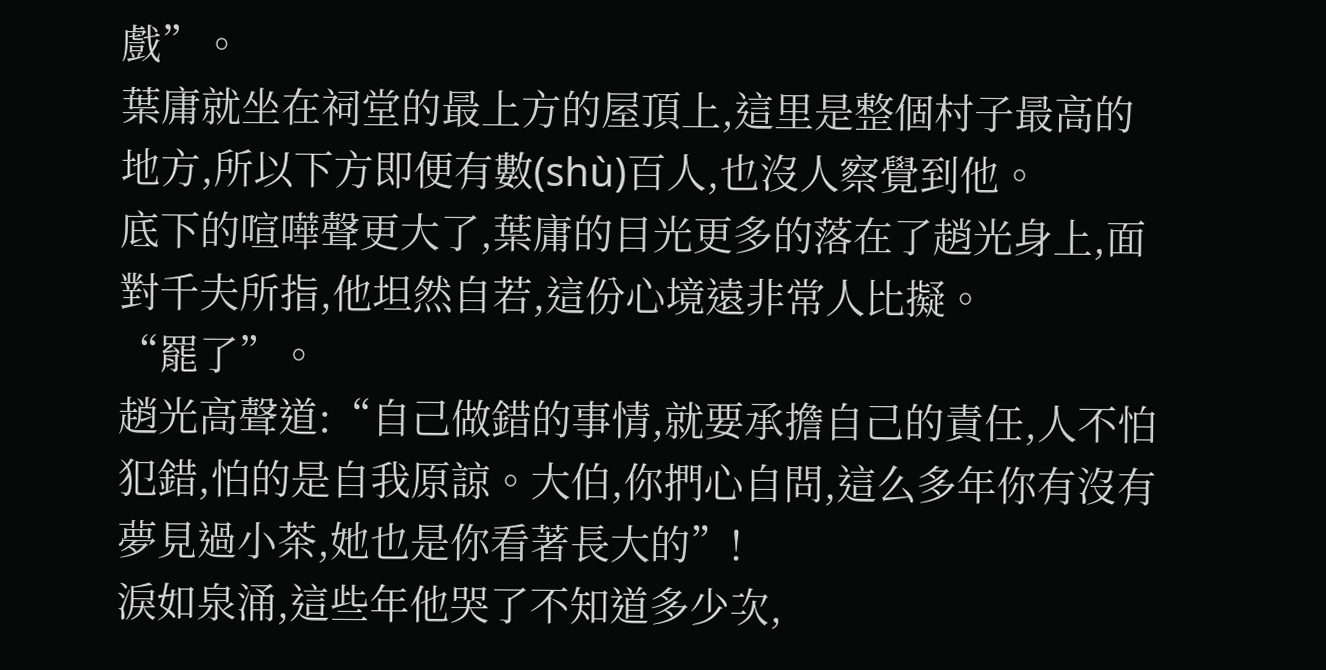戲”。
葉庸就坐在祠堂的最上方的屋頂上,這里是整個村子最高的地方,所以下方即便有數(shù)百人,也沒人察覺到他。
底下的喧嘩聲更大了,葉庸的目光更多的落在了趙光身上,面對千夫所指,他坦然自若,這份心境遠非常人比擬。
“罷了”。
趙光高聲道:“自己做錯的事情,就要承擔自己的責任,人不怕犯錯,怕的是自我原諒。大伯,你捫心自問,這么多年你有沒有夢見過小茶,她也是你看著長大的”!
淚如泉涌,這些年他哭了不知道多少次,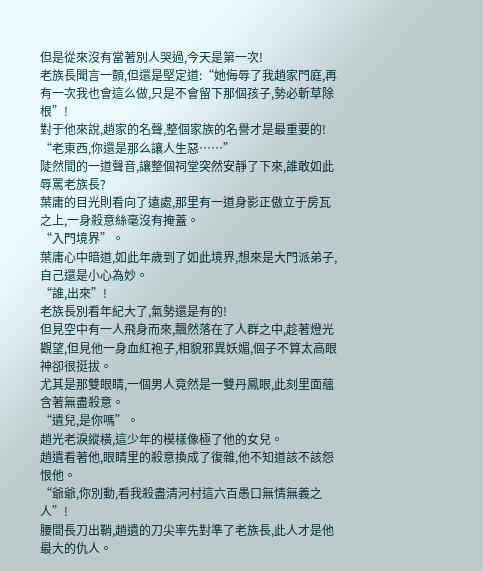但是從來沒有當著別人哭過,今天是第一次!
老族長聞言一顫,但還是堅定道:“她侮辱了我趙家門庭,再有一次我也會這么做,只是不會留下那個孩子,勢必斬草除根”!
對于他來說,趙家的名聲,整個家族的名譽才是最重要的!
“老東西,你還是那么讓人生惡……”
陡然間的一道聲音,讓整個祠堂突然安靜了下來,誰敢如此辱罵老族長?
葉庸的目光則看向了遠處,那里有一道身影正傲立于房瓦之上,一身殺意絲毫沒有掩蓋。
“入門境界”。
葉庸心中暗道,如此年歲到了如此境界,想來是大門派弟子,自己還是小心為妙。
“誰,出來”!
老族長別看年紀大了,氣勢還是有的!
但見空中有一人飛身而來,飄然落在了人群之中,趁著燈光觀望,但見他一身血紅袍子,相貌邪異妖媚,個子不算太高眼神卻很挺拔。
尤其是那雙眼睛,一個男人竟然是一雙丹鳳眼,此刻里面蘊含著無盡殺意。
“遺兒,是你嗎”。
趙光老淚縱橫,這少年的模樣像極了他的女兒。
趙遺看著他,眼睛里的殺意換成了復雜,他不知道該不該怨恨他。
“爺爺,你別動,看我殺盡清河村這六百愚口無情無義之人”!
腰間長刀出鞘,趙遺的刀尖率先對準了老族長,此人才是他最大的仇人。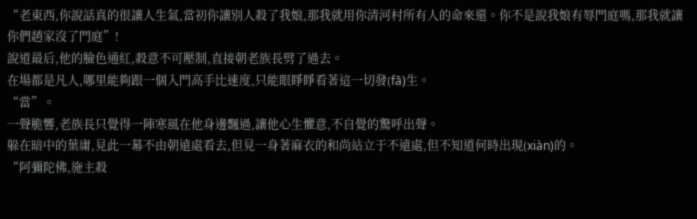“老東西,你說話真的很讓人生氣,當初你讓別人殺了我娘,那我就用你清河村所有人的命來還。你不是說我娘有辱門庭嗎,那我就讓你們趙家沒了門庭”!
說道最后,他的臉色通紅,殺意不可壓制,直接朝老族長劈了過去。
在場都是凡人,哪里能夠跟一個入門高手比速度,只能眼睜睜看著這一切發(fā)生。
“當”。
一聲脆響,老族長只覺得一陣寒風在他身邊飄過,讓他心生懼意,不自覺的驚呼出聲。
躲在暗中的葉庸,見此一幕不由朝遠處看去,但見一身著麻衣的和尚站立于不遠處,但不知道何時出現(xiàn)的。
“阿彌陀佛,施主殺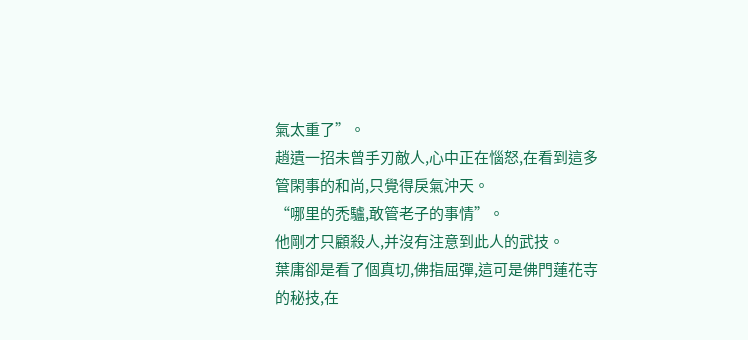氣太重了”。
趙遺一招未曾手刃敵人,心中正在惱怒,在看到這多管閑事的和尚,只覺得戾氣沖天。
“哪里的禿驢,敢管老子的事情”。
他剛才只顧殺人,并沒有注意到此人的武技。
葉庸卻是看了個真切,佛指屈彈,這可是佛門蓮花寺的秘技,在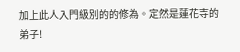加上此人入門級別的的修為。定然是蓮花寺的弟子!